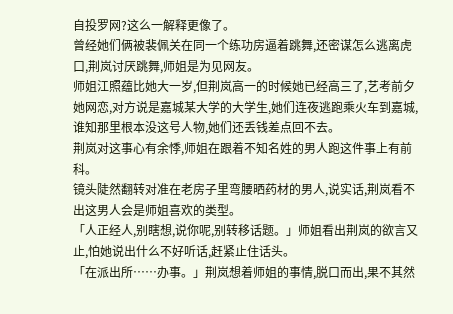自投罗网?这么一解释更像了。
曾经她们俩被裴佩关在同一个练功房逼着跳舞,还密谋怎么逃离虎口,荆岚讨厌跳舞,师姐是为见网友。
师姐江照蕴比她大一岁,但荆岚高一的时候她已经高三了,艺考前夕她网恋,对方说是嘉城某大学的大学生,她们连夜逃跑乘火车到嘉城,谁知那里根本没这号人物,她们还丢钱差点回不去。
荆岚对这事心有余悸,师姐在跟着不知名姓的男人跑这件事上有前科。
镜头陡然翻转对准在老房子里弯腰晒药材的男人,说实话,荆岚看不出这男人会是师姐喜欢的类型。
「人正经人,别瞎想,说你呢,别转移话题。」师姐看出荆岚的欲言又止,怕她说出什么不好听话,赶紧止住话头。
「在派出所……办事。」荆岚想着师姐的事情,脱口而出,果不其然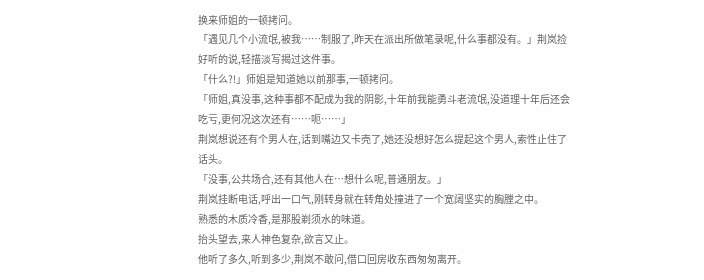换来师姐的一顿拷问。
「遇见几个小流氓,被我……制服了,昨天在派出所做笔录呢,什么事都没有。」荆岚捡好听的说,轻描淡写揭过这件事。
「什么?!」师姐是知道她以前那事,一顿拷问。
「师姐,真没事,这种事都不配成为我的阴影,十年前我能勇斗老流氓,没道理十年后还会吃亏,更何况这次还有……呃……」
荆岚想说还有个男人在,话到嘴边又卡壳了,她还没想好怎么提起这个男人,索性止住了话头。
「没事,公共场合,还有其他人在…想什么呢,普通朋友。」
荆岚挂断电话,呼出一口气,刚转身就在转角处撞进了一个宽阔坚实的胸膛之中。
熟悉的木质冷香,是那股剃须水的味道。
抬头望去,来人神色复杂,欲言又止。
他听了多久,听到多少,荆岚不敢问,借口回房收东西匆匆离开。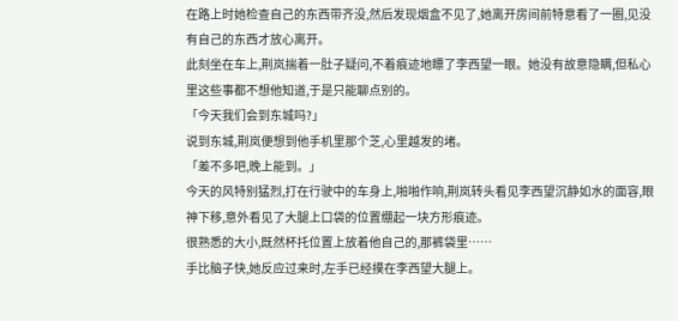在路上时她检查自己的东西带齐没,然后发现烟盒不见了,她离开房间前特意看了一圈,见没有自己的东西才放心离开。
此刻坐在车上,荆岚揣着一肚子疑问,不着痕迹地瞟了李西望一眼。她没有故意隐瞒,但私心里这些事都不想他知道,于是只能聊点别的。
「今天我们会到东城吗?」
说到东城,荆岚便想到他手机里那个芝,心里越发的堵。
「差不多吧,晚上能到。」
今天的风特别猛烈,打在行驶中的车身上,啪啪作响,荆岚转头看见李西望沉静如水的面容,眼神下移,意外看见了大腿上口袋的位置绷起一块方形痕迹。
很熟悉的大小,既然杯托位置上放着他自己的,那裤袋里……
手比脑子快,她反应过来时,左手已经摸在李西望大腿上。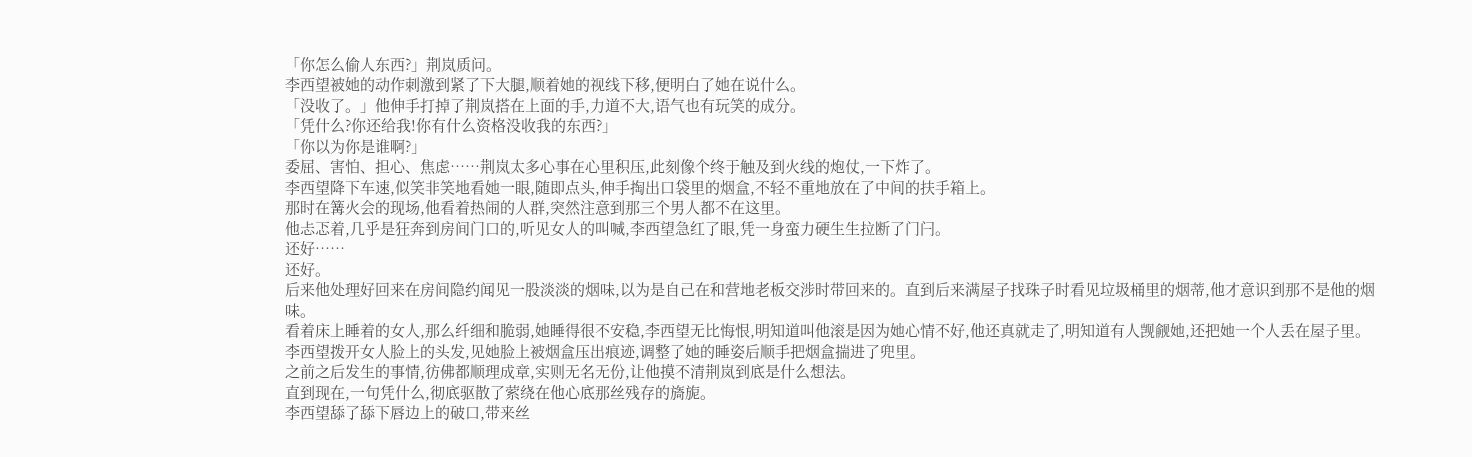「你怎么偷人东西?」荆岚质问。
李西望被她的动作刺激到紧了下大腿,顺着她的视线下移,便明白了她在说什么。
「没收了。」他伸手打掉了荆岚搭在上面的手,力道不大,语气也有玩笑的成分。
「凭什么?你还给我!你有什么资格没收我的东西?」
「你以为你是谁啊?」
委屈、害怕、担心、焦虑……荆岚太多心事在心里积压,此刻像个终于触及到火线的炮仗,一下炸了。
李西望降下车速,似笑非笑地看她一眼,随即点头,伸手掏出口袋里的烟盒,不轻不重地放在了中间的扶手箱上。
那时在篝火会的现场,他看着热闹的人群,突然注意到那三个男人都不在这里。
他忐忑着,几乎是狂奔到房间门口的,听见女人的叫喊,李西望急红了眼,凭一身蛮力硬生生拉断了门闩。
还好……
还好。
后来他处理好回来在房间隐约闻见一股淡淡的烟味,以为是自己在和营地老板交涉时带回来的。直到后来满屋子找珠子时看见垃圾桶里的烟蒂,他才意识到那不是他的烟味。
看着床上睡着的女人,那么纤细和脆弱,她睡得很不安稳,李西望无比悔恨,明知道叫他滚是因为她心情不好,他还真就走了,明知道有人觊觎她,还把她一个人丢在屋子里。
李西望拨开女人脸上的头发,见她脸上被烟盒压出痕迹,调整了她的睡姿后顺手把烟盒揣进了兜里。
之前之后发生的事情,彷佛都顺理成章,实则无名无份,让他摸不清荆岚到底是什么想法。
直到现在,一句凭什么,彻底驱散了萦绕在他心底那丝残存的旖旎。
李西望舔了舔下唇边上的破口,带来丝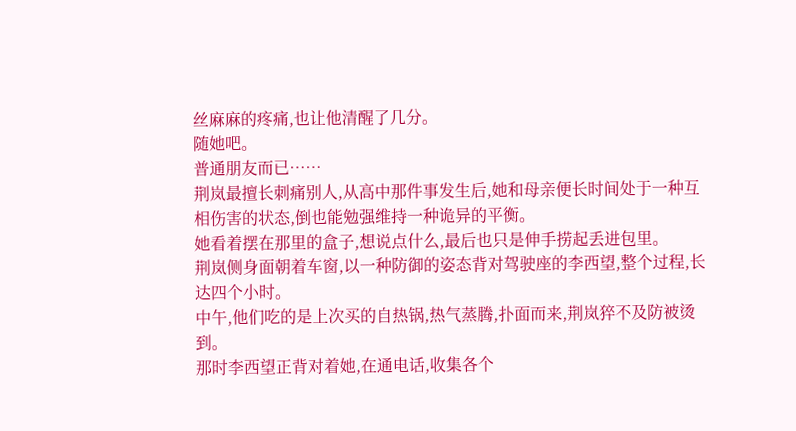丝麻麻的疼痛,也让他清醒了几分。
随她吧。
普通朋友而已……
荆岚最擅长刺痛别人,从高中那件事发生后,她和母亲便长时间处于一种互相伤害的状态,倒也能勉强维持一种诡异的平衡。
她看着摆在那里的盒子,想说点什么,最后也只是伸手捞起丢进包里。
荆岚侧身面朝着车窗,以一种防御的姿态背对驾驶座的李西望,整个过程,长达四个小时。
中午,他们吃的是上次买的自热锅,热气蒸腾,扑面而来,荆岚猝不及防被烫到。
那时李西望正背对着她,在通电话,收集各个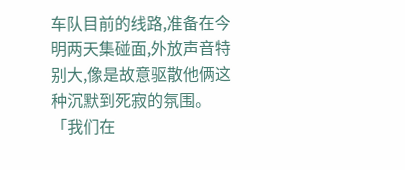车队目前的线路,准备在今明两天集碰面,外放声音特别大,像是故意驱散他俩这种沉默到死寂的氛围。
「我们在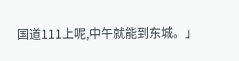国道111上呢,中午就能到东城。」